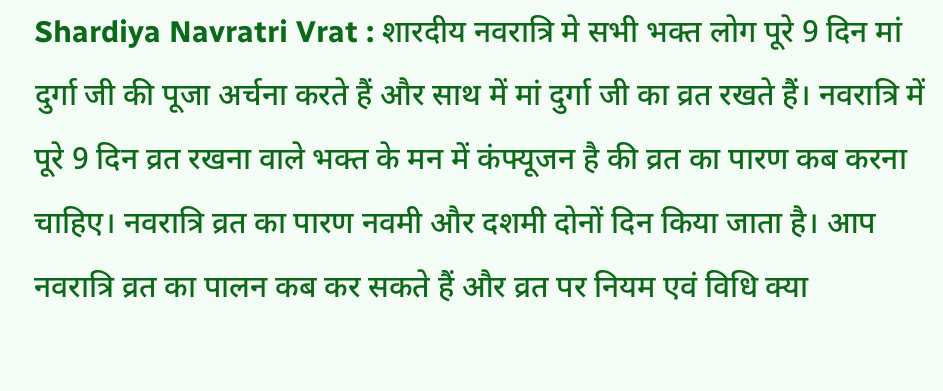Shardiya Navratri Vrat : शारदीय नवरात्रि मे सभी भक्त लोग पूरे 9 दिन मां दुर्गा जी की पूजा अर्चना करते हैं और साथ में मां दुर्गा जी का व्रत रखते हैं। नवरात्रि में पूरे 9 दिन व्रत रखना वाले भक्त के मन में कंफ्यूजन है की व्रत का पारण कब करना चाहिए। नवरात्रि व्रत का पारण नवमी और दशमी दोनों दिन किया जाता है। आप नवरात्रि व्रत का पालन कब कर सकते हैं और व्रत पर नियम एवं विधि क्या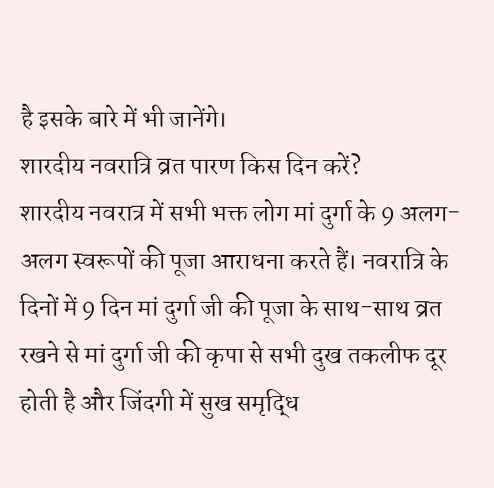है इसके बारे में भी जानेंगे।
शारदीय नवरात्रि व्रत पारण किस दिन करें?
शारदीय नवरात्र में सभी भक्त लोग मां दुर्गा के 9 अलग-अलग स्वरूपों की पूजा आराधना करते हैं। नवरात्रि के दिनों में 9 दिन मां दुर्गा जी की पूजा के साथ-साथ व्रत रखने से मां दुर्गा जी की कृपा से सभी दुख तकलीफ दूर होती है और जिंदगी में सुख समृद्धि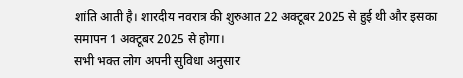शांति आती है। शारदीय नवरात्र की शुरुआत 22 अक्टूबर 2025 से हुई थी और इसका समापन 1 अक्टूबर 2025 से होगा।
सभी भक्त लोग अपनी सुविधा अनुसार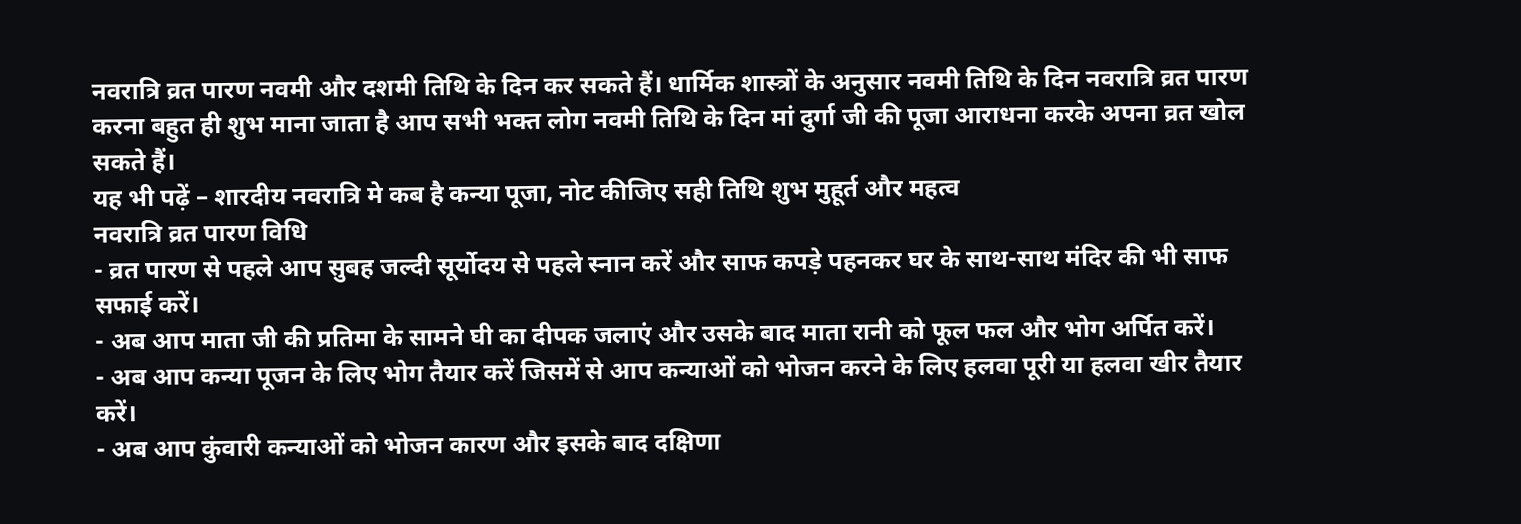नवरात्रि व्रत पारण नवमी और दशमी तिथि के दिन कर सकते हैं। धार्मिक शास्त्रों के अनुसार नवमी तिथि के दिन नवरात्रि व्रत पारण करना बहुत ही शुभ माना जाता है आप सभी भक्त लोग नवमी तिथि के दिन मां दुर्गा जी की पूजा आराधना करके अपना व्रत खोल सकते हैं।
यह भी पढ़ें – शारदीय नवरात्रि मे कब है कन्या पूजा, नोट कीजिए सही तिथि शुभ मुहूर्त और महत्व
नवरात्रि व्रत पारण विधि
- व्रत पारण से पहले आप सुबह जल्दी सूर्योदय से पहले स्नान करें और साफ कपड़े पहनकर घर के साथ-साथ मंदिर की भी साफ सफाई करें।
- अब आप माता जी की प्रतिमा के सामने घी का दीपक जलाएं और उसके बाद माता रानी को फूल फल और भोग अर्पित करें।
- अब आप कन्या पूजन के लिए भोग तैयार करें जिसमें से आप कन्याओं को भोजन करने के लिए हलवा पूरी या हलवा खीर तैयार करें।
- अब आप कुंवारी कन्याओं को भोजन कारण और इसके बाद दक्षिणा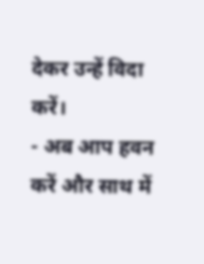देकर उन्हें विदा करें।
- अब आप हवन करें और साथ में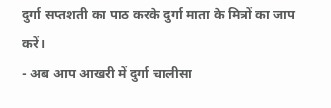दुर्गा सप्तशती का पाठ करके दुर्गा माता के मित्रों का जाप करें।
- अब आप आखरी में दुर्गा चालीसा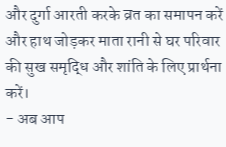और दुर्गा आरती करके व्रत का समापन करें और हाथ जोड़कर माता रानी से घर परिवार की सुख समृद्धि और शांति के लिए प्रार्थना करें।
- अब आप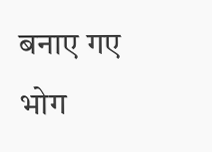बनाए गए भोग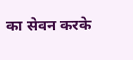का सेवन करके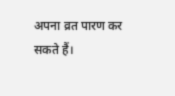अपना व्रत पारण कर सकते हैं।